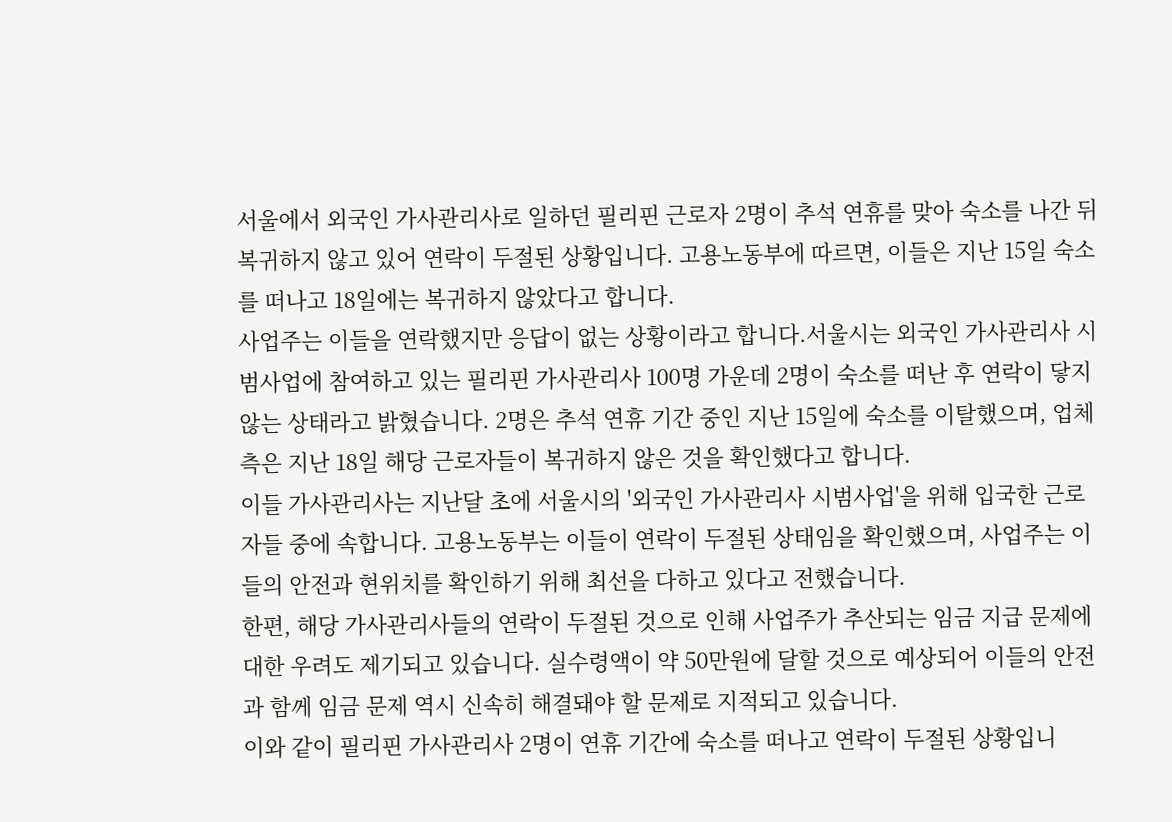서울에서 외국인 가사관리사로 일하던 필리핀 근로자 2명이 추석 연휴를 맞아 숙소를 나간 뒤 복귀하지 않고 있어 연락이 두절된 상황입니다. 고용노동부에 따르면, 이들은 지난 15일 숙소를 떠나고 18일에는 복귀하지 않았다고 합니다.
사업주는 이들을 연락했지만 응답이 없는 상황이라고 합니다.서울시는 외국인 가사관리사 시범사업에 참여하고 있는 필리핀 가사관리사 100명 가운데 2명이 숙소를 떠난 후 연락이 닿지 않는 상태라고 밝혔습니다. 2명은 추석 연휴 기간 중인 지난 15일에 숙소를 이탈했으며, 업체 측은 지난 18일 해당 근로자들이 복귀하지 않은 것을 확인했다고 합니다.
이들 가사관리사는 지난달 초에 서울시의 '외국인 가사관리사 시범사업'을 위해 입국한 근로자들 중에 속합니다. 고용노동부는 이들이 연락이 두절된 상태임을 확인했으며, 사업주는 이들의 안전과 현위치를 확인하기 위해 최선을 다하고 있다고 전했습니다.
한편, 해당 가사관리사들의 연락이 두절된 것으로 인해 사업주가 추산되는 임금 지급 문제에 대한 우려도 제기되고 있습니다. 실수령액이 약 50만원에 달할 것으로 예상되어 이들의 안전과 함께 임금 문제 역시 신속히 해결돼야 할 문제로 지적되고 있습니다.
이와 같이 필리핀 가사관리사 2명이 연휴 기간에 숙소를 떠나고 연락이 두절된 상황입니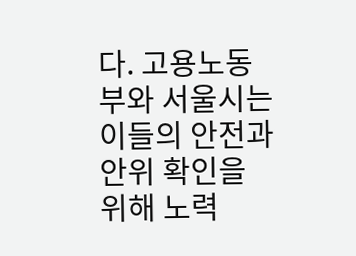다. 고용노동부와 서울시는 이들의 안전과 안위 확인을 위해 노력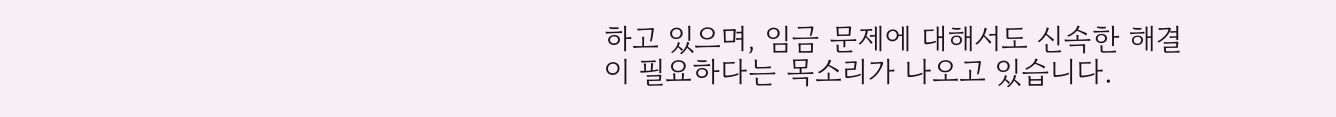하고 있으며, 임금 문제에 대해서도 신속한 해결이 필요하다는 목소리가 나오고 있습니다.